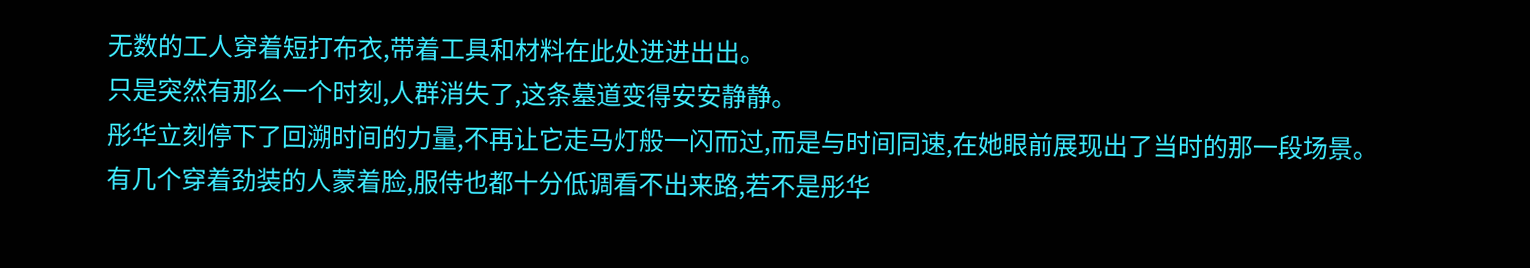无数的工人穿着短打布衣,带着工具和材料在此处进进出出。
只是突然有那么一个时刻,人群消失了,这条墓道变得安安静静。
彤华立刻停下了回溯时间的力量,不再让它走马灯般一闪而过,而是与时间同速,在她眼前展现出了当时的那一段场景。
有几个穿着劲装的人蒙着脸,服侍也都十分低调看不出来路,若不是彤华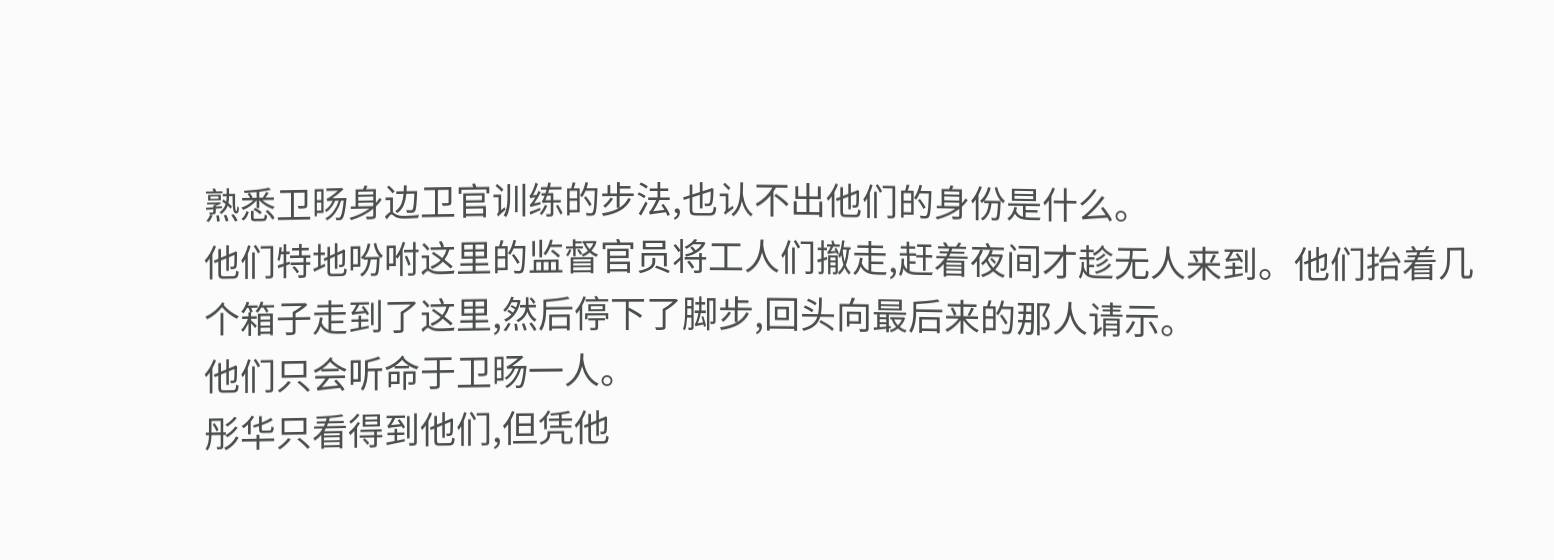熟悉卫旸身边卫官训练的步法,也认不出他们的身份是什么。
他们特地吩咐这里的监督官员将工人们撤走,赶着夜间才趁无人来到。他们抬着几个箱子走到了这里,然后停下了脚步,回头向最后来的那人请示。
他们只会听命于卫旸一人。
彤华只看得到他们,但凭他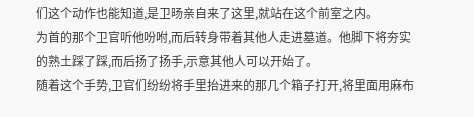们这个动作也能知道,是卫旸亲自来了这里,就站在这个前室之内。
为首的那个卫官听他吩咐,而后转身带着其他人走进墓道。他脚下将夯实的熟土踩了踩,而后扬了扬手,示意其他人可以开始了。
随着这个手势,卫官们纷纷将手里抬进来的那几个箱子打开,将里面用麻布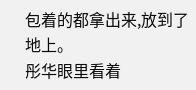包着的都拿出来,放到了地上。
彤华眼里看着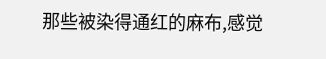那些被染得通红的麻布,感觉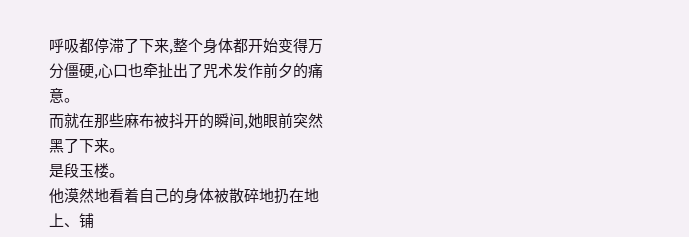呼吸都停滞了下来,整个身体都开始变得万分僵硬,心口也牵扯出了咒术发作前夕的痛意。
而就在那些麻布被抖开的瞬间,她眼前突然黑了下来。
是段玉楼。
他漠然地看着自己的身体被散碎地扔在地上、铺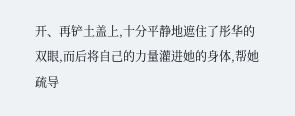开、再铲土盖上,十分平静地遮住了彤华的双眼,而后将自己的力量灌进她的身体,帮她疏导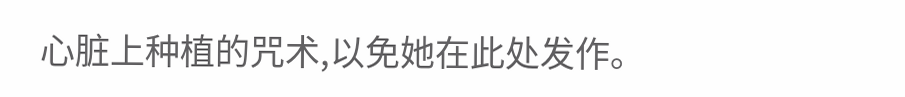心脏上种植的咒术,以免她在此处发作。